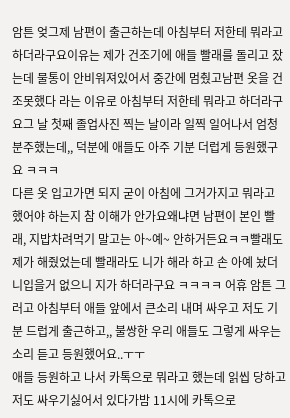암튼 엊그제 남편이 출근하는데 아침부터 저한테 뭐라고 하더라구요이유는 제가 건조기에 애들 빨래를 돌리고 잤는데 물통이 안비워져있어서 중간에 멈췄고남편 옷을 건조못했다 라는 이유로 아침부터 저한테 뭐라고 하더라구요그 날 첫째 졸업사진 찍는 날이라 일찍 일어나서 엄청 분주했는데,, 덕분에 애들도 아주 기분 더럽게 등원했구요 ㅋㅋㅋ
다른 옷 입고가면 되지 굳이 아침에 그거가지고 뭐라고 했어야 하는지 참 이해가 안가요왜냐면 남편이 본인 빨래, 지밥차려먹기 말고는 아~예~ 안하거든요ㅋㅋ빨래도 제가 해줬었는데 빨래라도 니가 해라 하고 손 아예 놨더니입을거 없으니 지가 하더라구요 ㅋㅋㅋㅋ 어휴 암튼 그러고 아침부터 애들 앞에서 큰소리 내며 싸우고 저도 기분 드럽게 출근하고,, 불쌍한 우리 애들도 그렇게 싸우는소리 듣고 등원했어요..ㅜㅜ
애들 등원하고 나서 카톡으로 뭐라고 했는데 읽씹 당하고 저도 싸우기싫어서 있다가밤 11시에 카톡으로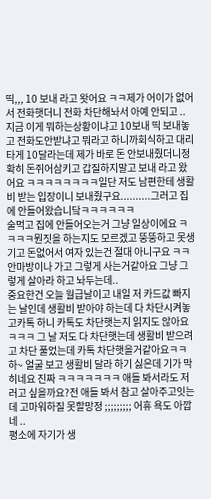띡,,, 10 보내 라고 왓어요 ㅋㅋ제가 어이가 없어서 전화햇더니 전화 차단해놔서 아예 안되고 .. 지금 이게 뭐하는상황이냐고 10보내 띡 보내놓고 전화도안받냐고 뭐라고 하니까회식하고 대리타게 10달라는데 제가 바로 돈 안보내줬더니정확히 돈쥐어삼키고 갑질하지말고 보내 라고 왔어요 ㅋㅋㅋㅋㅋㅋㅋㅋ일단 저도 남편한테 생활비 받는 입장이니 보내줬구요..........그러고 집에 안들어왔습니닼ㅋㅋㅋㅋㅋㅋ
술먹고 집에 안들어오는거 그냥 일상이에요 ㅋㅋㅋㅋ뭔짓을 하는지도 모르겠고 뚱뚱하고 못생기고 돈없어서 여자 있는건 절대 아니구요 ㅋㅋ안마방이나 가고 그렇게 사는거같아요 그냥 그렇게 살아라 하고 놔두는데..
중요한건 오늘 월급날이고 내일 저 카드값 빠지는 날인데 생활비 받아야 하는데 다 차단시켜놓고카톡 하니 카톡도 차단햇는지 읽지도 않아요 ㅋㅋㅋ 그 날 저도 다 차단햇는데 생활비 받으려고 차단 풀었는데 카톡 차단햇을거같아요ㅋㅋ 하~ 얼굴 보고 생활비 달라 하기 싫은데 기가 막히네요 진짜 ㅋㅋㅋㅋㅋㅋㅋ 애들 봐서라도 저러고 싶을까요?전 애들 봐서 참고 살아주고잇는데 고마워하질 못할망정 ;;;;;;;;; 어휴 욕도 아깝네 ..
평소에 자기가 생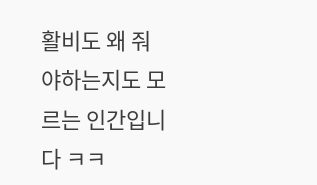활비도 왜 줘야하는지도 모르는 인간입니다 ㅋㅋ